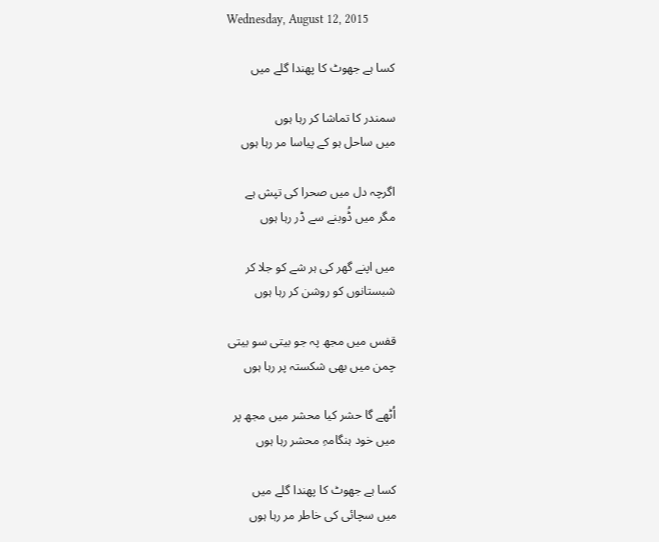Wednesday, August 12, 2015

کسا ہے جھوٹ کا پھندا گلے میں

سمندر کا تماشا کر رہا ہوں
میں ساحل ہو کے پیاسا مر رہا ہوں

اگرچہ دل میں صحرا کی تپش ہے
مگر میں ڈُوبنے سے ڈر رہا ہوں

میں اپنے گھر کی ہر شے کو جلا کر
شبستانوں کو روشن کر رہا ہوں

قفس میں مجھ پہ جو بیتی سو بیتی
چمن میں بھی شکستہ پر رہا ہوں

اُٹھے گا حشر کیا محشر میں مجھ پر
میں خود ہنگامہِ محشر رہا ہوں

کسا ہے جھوٹ کا پھندا گلے میں
میں سچائی کی خاطر مر رہا ہوں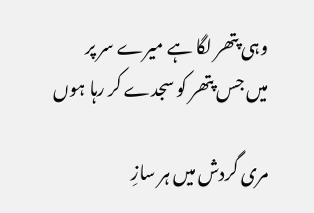وہی پتھر لگا ہے میرے سر پر
میں جس پتھر کو سجدے کر رہا ہوں

مری گردش میں ہر سازِ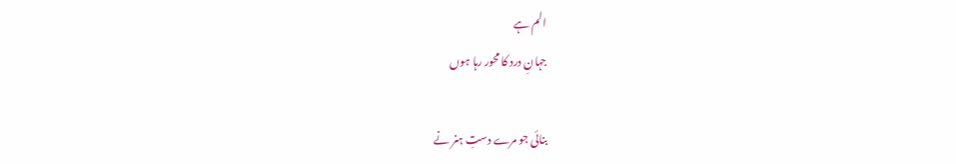الم ہے
جہانِ درد کا محور رہا ہوں

بنائی جو مرے دستِ ہنر نے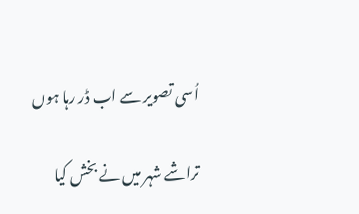اُسی تصویر سے اب ڈر رہا ہوں

تراشے شہر میں نے بخش کیا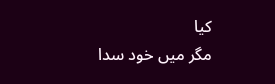کیا
مگر میں خود سدا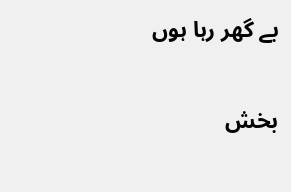بے گھر رہا ہوں

بخش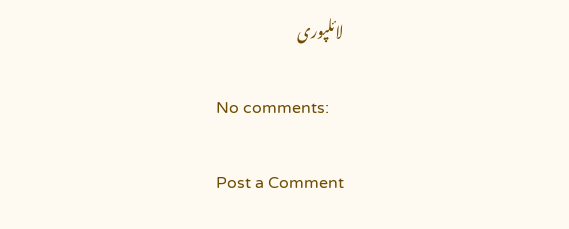لائلپوری

No comments:

Post a Comment